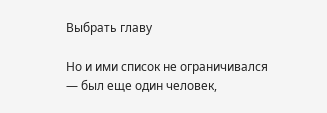Выбрать главу

Но и ими список не ограничивался — был еще один человек,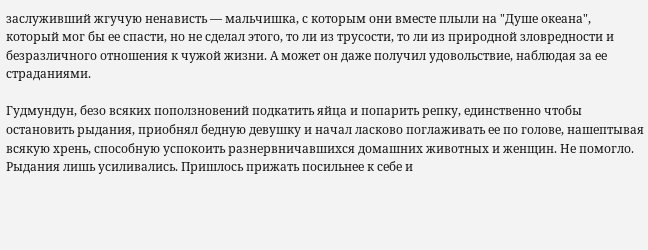заслуживший жгучую ненависть — мальчишка, с которым они вместе плыли на "Душе океана", который мог бы ее спасти, но не сделал этого, то ли из трусости, то ли из природной зловредности и безразличного отношения к чужой жизни. А может он даже получил удовольствие, наблюдая за ее страданиями.

Гудмундун, безо всяких поползновений подкатить яйца и попарить репку, единственно чтобы остановить рыдания, приобнял бедную девушку и начал ласково поглаживать ее по голове, нашептывая всякую хрень, способную успокоить разнервничавшихся домашних животных и женщин. Не помогло. Рыдания лишь усиливались. Пришлось прижать посильнее к себе и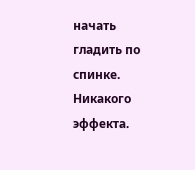начать гладить по спинке. Никакого эффекта.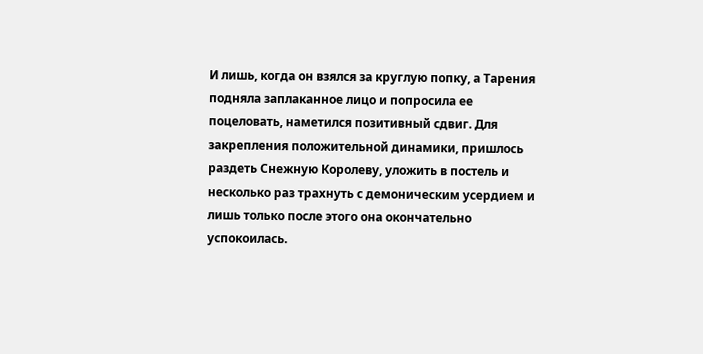И лишь, когда он взялся за круглую попку, а Тарения подняла заплаканное лицо и попросила ее поцеловать, наметился позитивный сдвиг. Для закрепления положительной динамики, пришлось раздеть Снежную Королеву, уложить в постель и несколько раз трахнуть с демоническим усердием и лишь только после этого она окончательно успокоилась.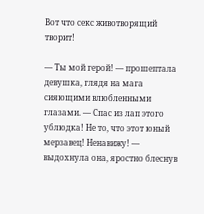Вот что секс животворящий творит!

— Ты мой герой! — прошептала девушка, глядя на мага сияющими влюбленными глазами. — Спас из лап этого ублюдка! Не то, что этот юный мерзавец! Ненавижу! — выдохнула она, яростно блеснув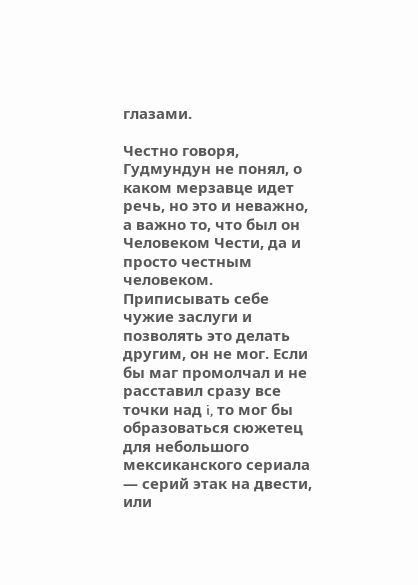глазами.

Честно говоря, Гудмундун не понял, о каком мерзавце идет речь, но это и неважно, а важно то, что был он Человеком Чести, да и просто честным человеком. Приписывать себе чужие заслуги и позволять это делать другим, он не мог. Если бы маг промолчал и не расставил сразу все точки над i, то мог бы образоваться сюжетец для небольшого мексиканского сериала — серий этак на двести, или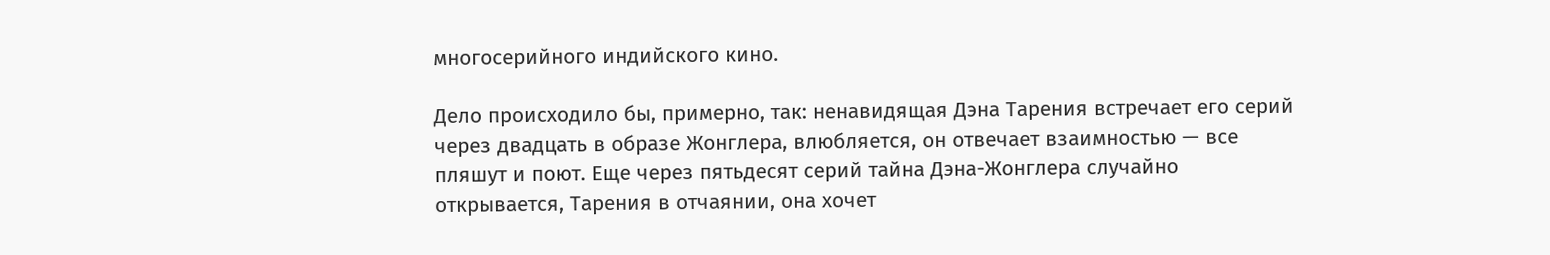многосерийного индийского кино.

Дело происходило бы, примерно, так: ненавидящая Дэна Тарения встречает его серий через двадцать в образе Жонглера, влюбляется, он отвечает взаимностью — все пляшут и поют. Еще через пятьдесят серий тайна Дэна-Жонглера случайно открывается, Тарения в отчаянии, она хочет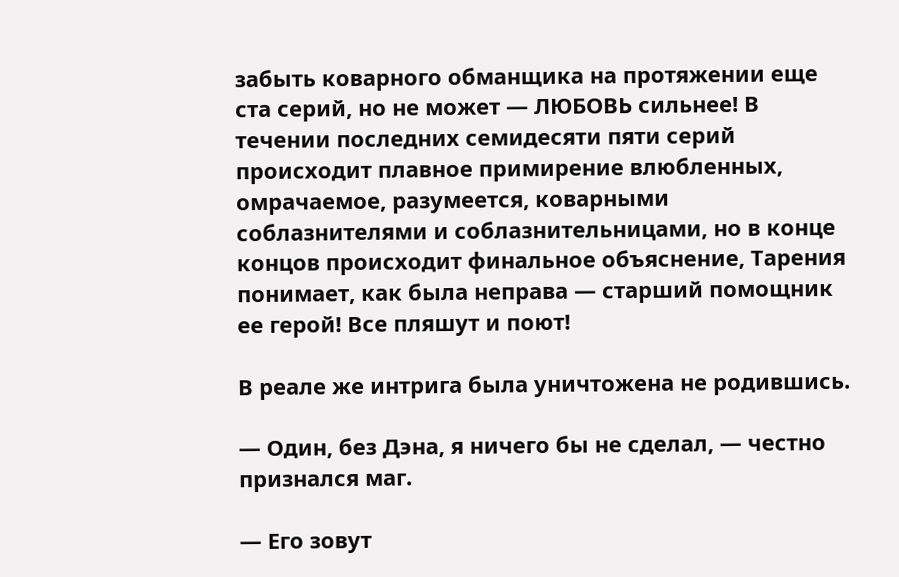забыть коварного обманщика на протяжении еще ста серий, но не может — ЛЮБОВЬ сильнее! В течении последних семидесяти пяти серий происходит плавное примирение влюбленных, омрачаемое, разумеется, коварными соблазнителями и соблазнительницами, но в конце концов происходит финальное объяснение, Тарения понимает, как была неправа — старший помощник ее герой! Все пляшут и поют!

В реале же интрига была уничтожена не родившись.

— Один, без Дэна, я ничего бы не сделал, — честно признался маг.

— Его зовут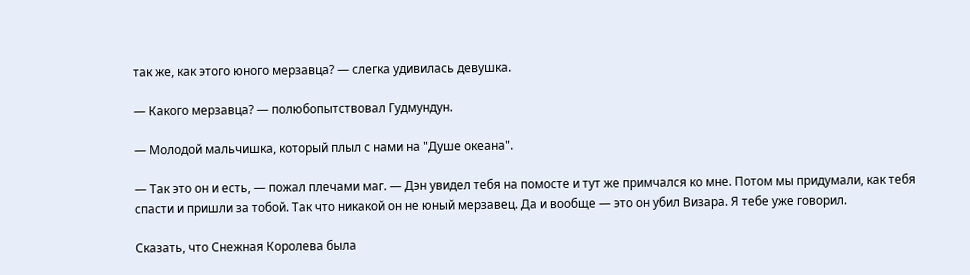так же, как этого юного мерзавца? — слегка удивилась девушка.

— Какого мерзавца? — полюбопытствовал Гудмундун.

— Молодой мальчишка, который плыл с нами на "Душе океана".

— Так это он и есть, — пожал плечами маг. — Дэн увидел тебя на помосте и тут же примчался ко мне. Потом мы придумали, как тебя спасти и пришли за тобой. Так что никакой он не юный мерзавец. Да и вообще — это он убил Визара. Я тебе уже говорил.

Сказать, что Снежная Королева была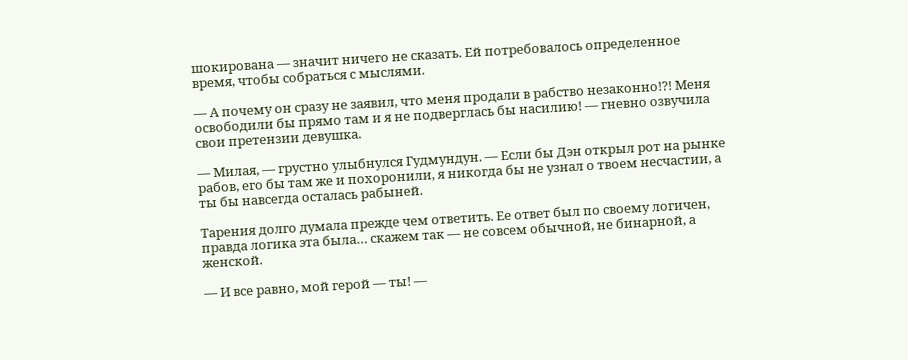шокирована — значит ничего не сказать. Ей потребовалось определенное время, чтобы собраться с мыслями.

— А почему он сразу не заявил, что меня продали в рабство незаконно!?! Меня освободили бы прямо там и я не подверглась бы насилию! — гневно озвучила свои претензии девушка.

— Милая, — грустно улыбнулся Гудмундун. — Если бы Дэн открыл рот на рынке рабов, его бы там же и похоронили, я никогда бы не узнал о твоем несчастии, а ты бы навсегда осталась рабыней.

Тарения долго думала прежде чем ответить. Ее ответ был по своему логичен, правда логика эта была… скажем так — не совсем обычной, не бинарной, а женской.

— И все равно, мой герой — ты! —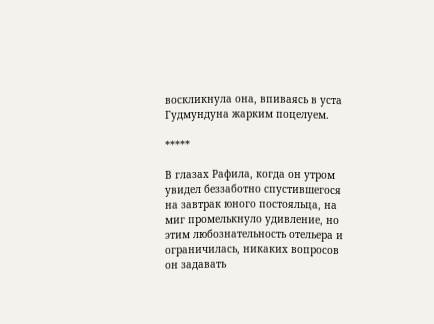воскликнула она, впиваясь в уста Гудмундуна жарким поцелуем.

*****

В глазах Рафила, когда он утром увидел беззаботно спустившегося на завтрак юного постояльца, на миг промелькнуло удивление, но этим любознательность отельера и ограничилась, никаких вопросов он задавать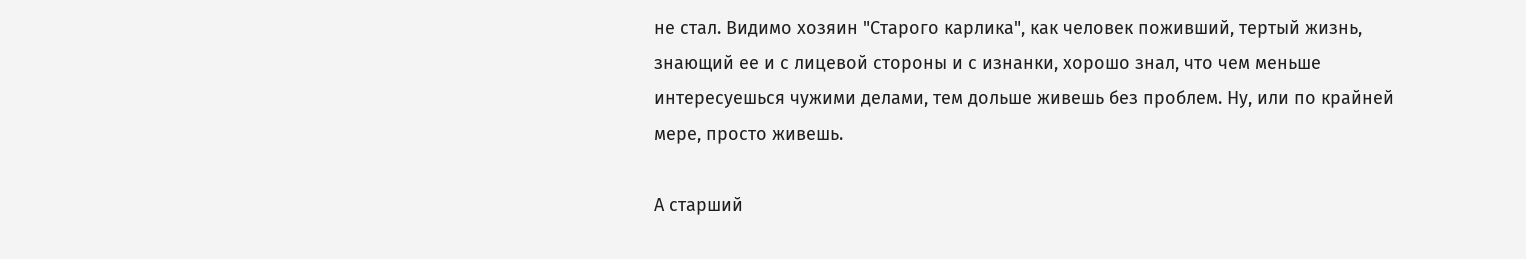не стал. Видимо хозяин "Старого карлика", как человек поживший, тертый жизнь, знающий ее и с лицевой стороны и с изнанки, хорошо знал, что чем меньше интересуешься чужими делами, тем дольше живешь без проблем. Ну, или по крайней мере, просто живешь.

А старший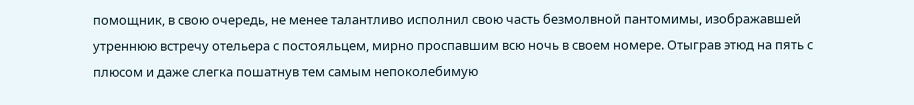помощник, в свою очередь, не менее талантливо исполнил свою часть безмолвной пантомимы, изображавшей утреннюю встречу отельера с постояльцем, мирно проспавшим всю ночь в своем номере. Отыграв этюд на пять с плюсом и даже слегка пошатнув тем самым непоколебимую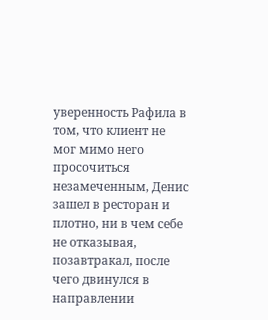уверенность Рафила в том, что клиент не мог мимо него просочиться незамеченным, Денис зашел в ресторан и плотно, ни в чем себе не отказывая, позавтракал, после чего двинулся в направлении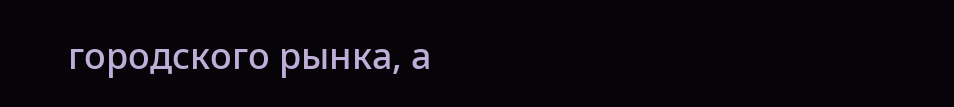городского рынка, а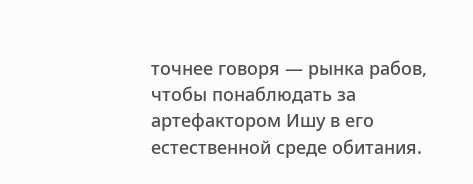точнее говоря — рынка рабов, чтобы понаблюдать за артефактором Ишу в его естественной среде обитания.